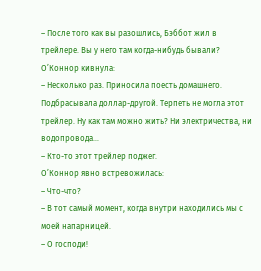– После того как вы разошлись, Бэббот жил в трейлере. Вы у него там когда-нибудь бывали?
О’Коннор кивнула:
– Несколько раз. Приносила поесть домашнего. Подбрасывала доллар-другой. Терпеть не могла этот трейлер. Ну как там можно жить? Ни электричества, ни водопровода…
– Кто-то этот трейлер поджег.
О’Коннор явно встревожилась:
– Что-что?
– В тот самый момент, когда внутри находились мы с моей напарницей.
– О господи!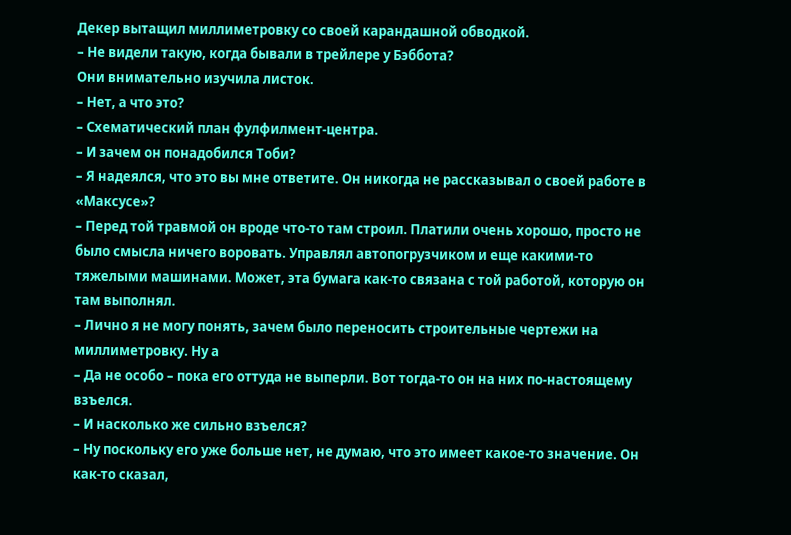Декер вытащил миллиметровку со своей карандашной обводкой.
– Не видели такую, когда бывали в трейлере у Бэббота?
Они внимательно изучила листок.
– Нет, а что это?
– Схематический план фулфилмент-центра.
– И зачем он понадобился Тоби?
– Я надеялся, что это вы мне ответите. Он никогда не рассказывал о своей работе в «Максусе»?
– Перед той травмой он вроде что-то там строил. Платили очень хорошо, просто не было смысла ничего воровать. Управлял автопогрузчиком и еще какими-то тяжелыми машинами. Может, эта бумага как-то связана с той работой, которую он там выполнял.
– Лично я не могу понять, зачем было переносить строительные чертежи на миллиметровку. Ну а
– Да не особо – пока его оттуда не выперли. Вот тогда-то он на них по-настоящему взъелся.
– И насколько же сильно взъелся?
– Ну поскольку его уже больше нет, не думаю, что это имеет какое-то значение. Он как-то сказал,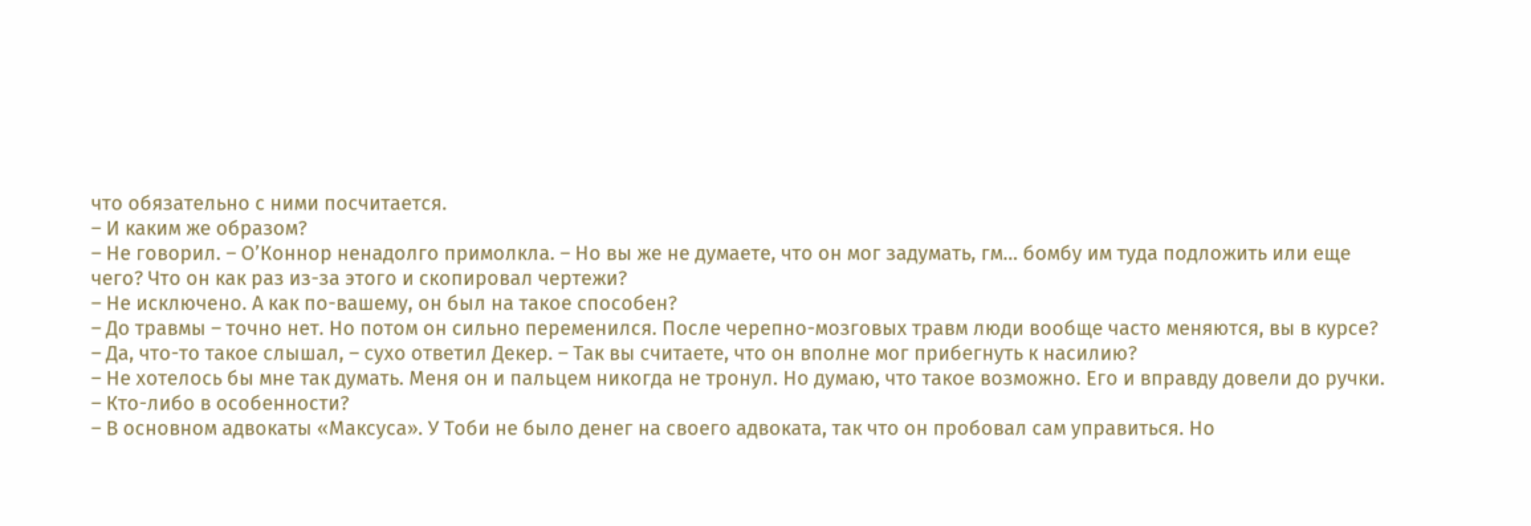что обязательно с ними посчитается.
– И каким же образом?
– Не говорил. – О’Коннор ненадолго примолкла. – Но вы же не думаете, что он мог задумать, гм… бомбу им туда подложить или еще чего? Что он как раз из-за этого и скопировал чертежи?
– Не исключено. А как по-вашему, он был на такое способен?
– До травмы – точно нет. Но потом он сильно переменился. После черепно-мозговых травм люди вообще часто меняются, вы в курсе?
– Да, что-то такое слышал, – сухо ответил Декер. – Так вы считаете, что он вполне мог прибегнуть к насилию?
– Не хотелось бы мне так думать. Меня он и пальцем никогда не тронул. Но думаю, что такое возможно. Его и вправду довели до ручки.
– Кто-либо в особенности?
– В основном адвокаты «Максуса». У Тоби не было денег на своего адвоката, так что он пробовал сам управиться. Но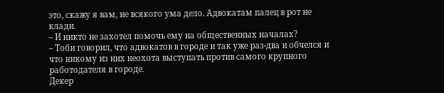это, скажу я вам, не всякого ума дело. Адвокатам палец в рот не клади.
– И никто не захотел помочь ему на общественных началах?
– Тоби говорил, что адвокатов в городе и так уже раз-два и обчелся и что никому из них неохота выступать против самого крупного работодателя в городе.
Декер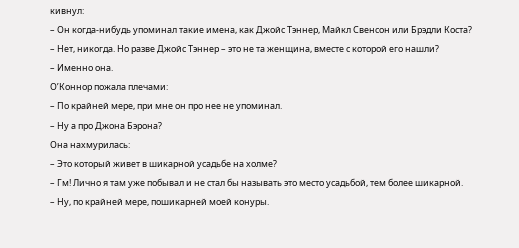кивнул:
– Он когда-нибудь упоминал такие имена, как Джойс Тэннер, Майкл Свенсон или Брэдли Коста?
– Нет, никогда. Но разве Джойс Тэннер – это не та женщина, вместе с которой его нашли?
– Именно она.
О’Коннор пожала плечами:
– По крайней мере, при мне он про нее не упоминал.
– Ну а про Джона Бэрона?
Она нахмурилась:
– Это который живет в шикарной усадьбе на холме?
– Гм! Лично я там уже побывал и не стал бы называть это место усадьбой, тем более шикарной.
– Ну, по крайней мере, пошикарней моей конуры.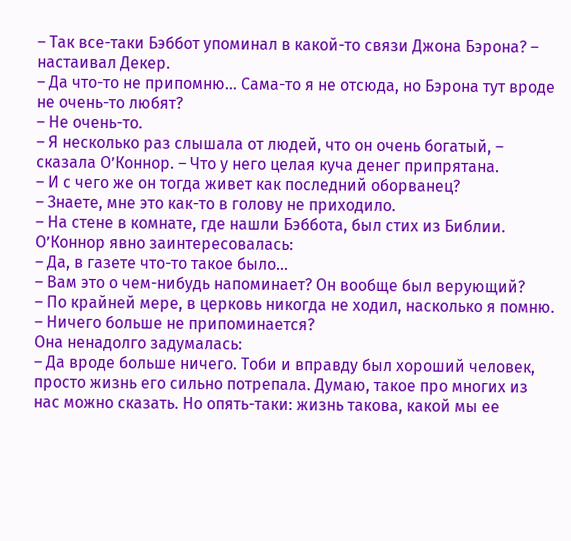– Так все-таки Бэббот упоминал в какой-то связи Джона Бэрона? – настаивал Декер.
– Да что-то не припомню… Сама-то я не отсюда, но Бэрона тут вроде не очень-то любят?
– Не очень-то.
– Я несколько раз слышала от людей, что он очень богатый, – сказала О’Коннор. – Что у него целая куча денег припрятана.
– И с чего же он тогда живет как последний оборванец?
– Знаете, мне это как-то в голову не приходило.
– На стене в комнате, где нашли Бэббота, был стих из Библии.
О’Коннор явно заинтересовалась:
– Да, в газете что-то такое было…
– Вам это о чем-нибудь напоминает? Он вообще был верующий?
– По крайней мере, в церковь никогда не ходил, насколько я помню.
– Ничего больше не припоминается?
Она ненадолго задумалась:
– Да вроде больше ничего. Тоби и вправду был хороший человек, просто жизнь его сильно потрепала. Думаю, такое про многих из нас можно сказать. Но опять-таки: жизнь такова, какой мы ее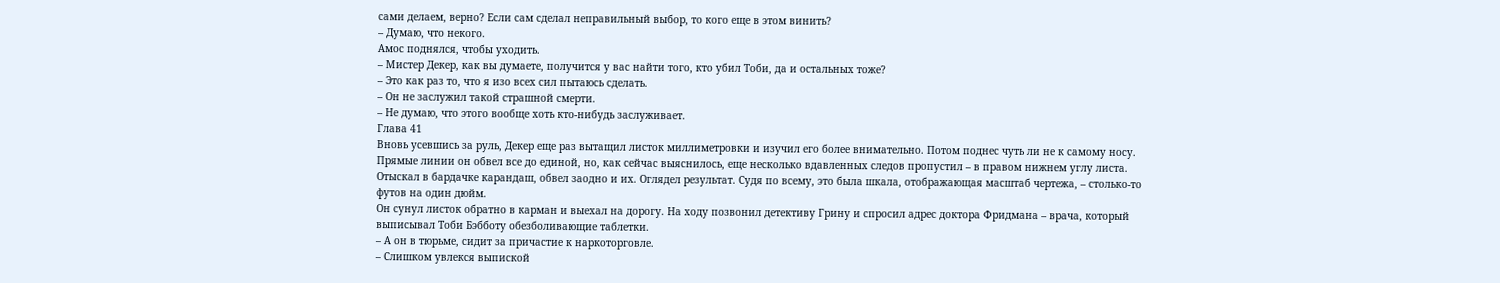сами делаем, верно? Если сам сделал неправильный выбор, то кого еще в этом винить?
– Думаю, что некого.
Амос поднялся, чтобы уходить.
– Мистер Декер, как вы думаете, получится у вас найти того, кто убил Тоби, да и остальных тоже?
– Это как раз то, что я изо всех сил пытаюсь сделать.
– Он не заслужил такой страшной смерти.
– Не думаю, что этого вообще хоть кто-нибудь заслуживает.
Глава 41
Вновь усевшись за руль, Декер еще раз вытащил листок миллиметровки и изучил его более внимательно. Потом поднес чуть ли не к самому носу.
Прямые линии он обвел все до единой, но, как сейчас выяснилось, еще несколько вдавленных следов пропустил – в правом нижнем углу листа.
Отыскал в бардачке карандаш, обвел заодно и их. Оглядел результат. Судя по всему, это была шкала, отображающая масштаб чертежа, – столько-то футов на один дюйм.
Он сунул листок обратно в карман и выехал на дорогу. На ходу позвонил детективу Грину и спросил адрес доктора Фридмана – врача, который выписывал Тоби Бэбботу обезболивающие таблетки.
– А он в тюрьме, сидит за причастие к наркоторговле.
– Слишком увлекся выпиской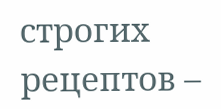строгих рецептов –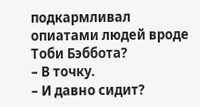подкармливал опиатами людей вроде Тоби Бэббота?
– В точку.
– И давно сидит?